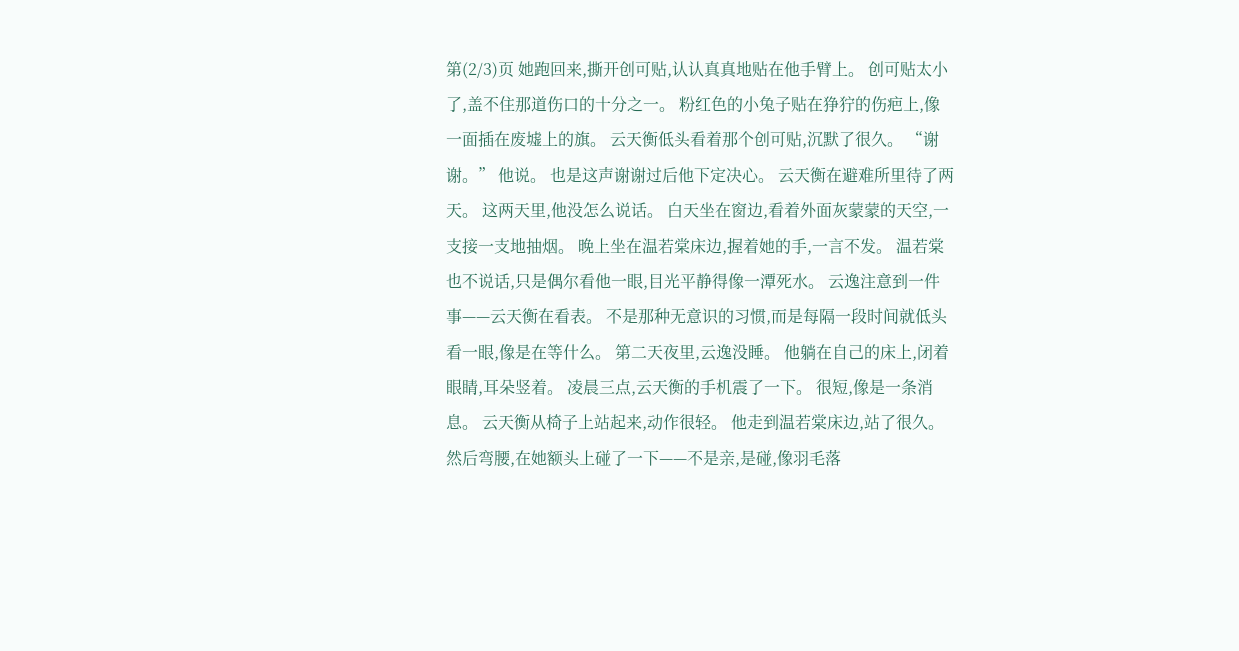第(2/3)页 她跑回来,撕开创可贴,认认真真地贴在他手臂上。 创可贴太小了,盖不住那道伤口的十分之一。 粉红色的小兔子贴在狰狞的伤疤上,像一面插在废墟上的旗。 云天衡低头看着那个创可贴,沉默了很久。 “谢谢。” 他说。 也是这声谢谢过后他下定决心。 云天衡在避难所里待了两天。 这两天里,他没怎么说话。 白天坐在窗边,看着外面灰蒙蒙的天空,一支接一支地抽烟。 晚上坐在温若棠床边,握着她的手,一言不发。 温若棠也不说话,只是偶尔看他一眼,目光平静得像一潭死水。 云逸注意到一件事——云天衡在看表。 不是那种无意识的习惯,而是每隔一段时间就低头看一眼,像是在等什么。 第二天夜里,云逸没睡。 他躺在自己的床上,闭着眼睛,耳朵竖着。 凌晨三点,云天衡的手机震了一下。 很短,像是一条消息。 云天衡从椅子上站起来,动作很轻。 他走到温若棠床边,站了很久。 然后弯腰,在她额头上碰了一下——不是亲,是碰,像羽毛落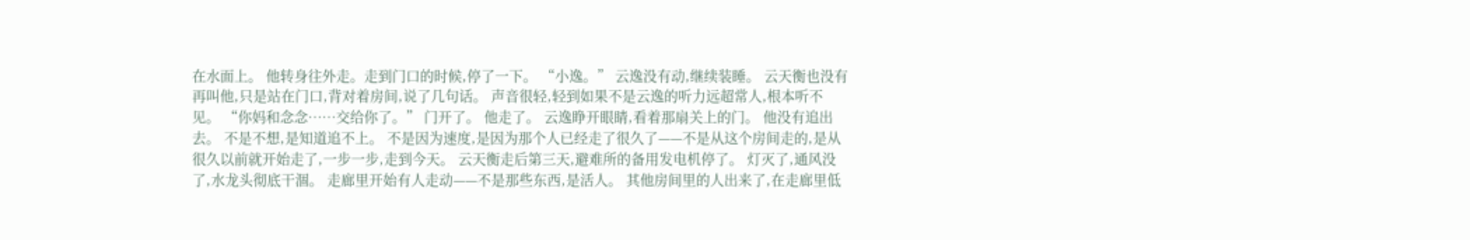在水面上。 他转身往外走。走到门口的时候,停了一下。 “小逸。” 云逸没有动,继续装睡。 云天衡也没有再叫他,只是站在门口,背对着房间,说了几句话。 声音很轻,轻到如果不是云逸的听力远超常人,根本听不见。 “你妈和念念……交给你了。” 门开了。 他走了。 云逸睁开眼睛,看着那扇关上的门。 他没有追出去。 不是不想,是知道追不上。 不是因为速度,是因为那个人已经走了很久了——不是从这个房间走的,是从很久以前就开始走了,一步一步,走到今天。 云天衡走后第三天,避难所的备用发电机停了。 灯灭了,通风没了,水龙头彻底干涸。 走廊里开始有人走动——不是那些东西,是活人。 其他房间里的人出来了,在走廊里低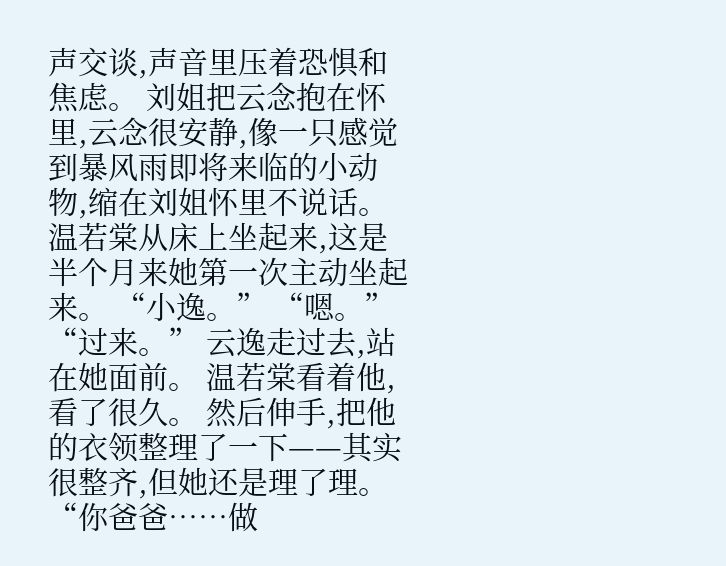声交谈,声音里压着恐惧和焦虑。 刘姐把云念抱在怀里,云念很安静,像一只感觉到暴风雨即将来临的小动物,缩在刘姐怀里不说话。 温若棠从床上坐起来,这是半个月来她第一次主动坐起来。 “小逸。” “嗯。” “过来。” 云逸走过去,站在她面前。 温若棠看着他,看了很久。 然后伸手,把他的衣领整理了一下——其实很整齐,但她还是理了理。 “你爸爸……做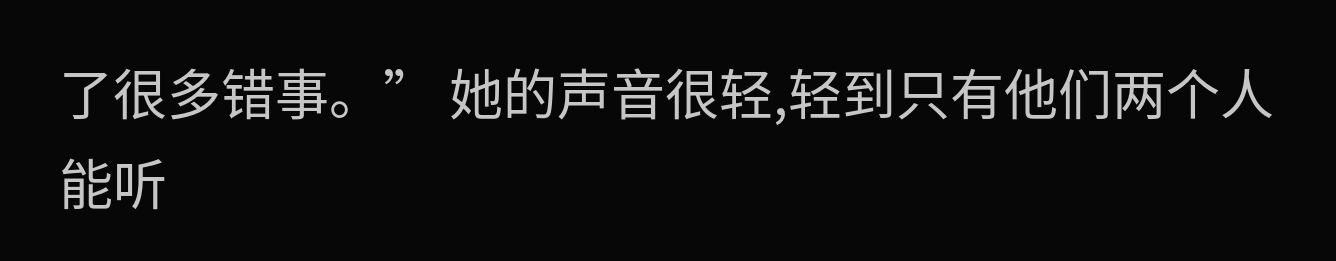了很多错事。” 她的声音很轻,轻到只有他们两个人能听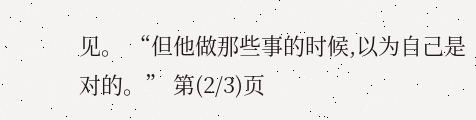见。 “但他做那些事的时候,以为自己是对的。” 第(2/3)页